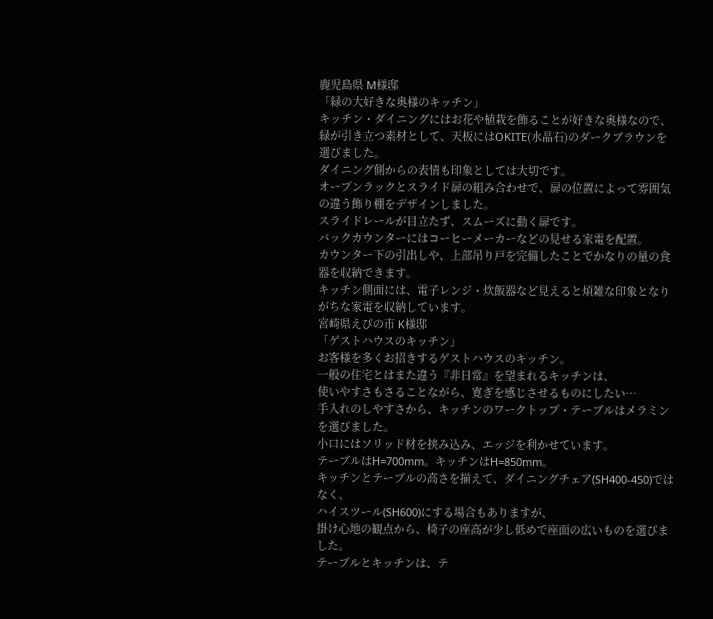鹿児島県 M様邸
「緑の大好きな奥様のキッチン」
キッチン・ダイニングにはお花や植栽を飾ることが好きな奥様なので、
緑が引き立つ素材として、天板にはOKITE(水晶石)のダークブラウンを選びました。
ダイニング側からの表情も印象としては大切です。
オープンラックとスライド扉の組み合わせで、扉の位置によって雰囲気の違う飾り棚をデザインしました。
スライドレールが目立たず、スムーズに動く扉です。
バックカウンターにはコーヒーメーカーなどの見せる家電を配置。
カウンター下の引出しや、上部吊り戸を完備したことでかなりの量の食器を収納できます。
キッチン側面には、電子レンジ・炊飯器など見えると煩雑な印象となりがちな家電を収納しています。
宮崎県えびの市 K様邸
「ゲストハウスのキッチン」
お客様を多くお招きするゲストハウスのキッチン。
一般の住宅とはまた違う『非日常』を望まれるキッチンは、
使いやすさもさることながら、寛ぎを感じさせるものにしたい…
手入れのしやすさから、キッチンのワークトップ・テーブルはメラミンを選びました。
小口にはソリッド材を挟み込み、エッジを利かせています。
テーブルはH=700mm。キッチンはH=850mm。
キッチンとテーブルの高さを揃えて、ダイニングチェア(SH400-450)ではなく、
ハイスツール(SH600)にする場合もありますが、
掛け心地の観点から、椅子の座高が少し低めで座面の広いものを選びました。
テーブルとキッチンは、テ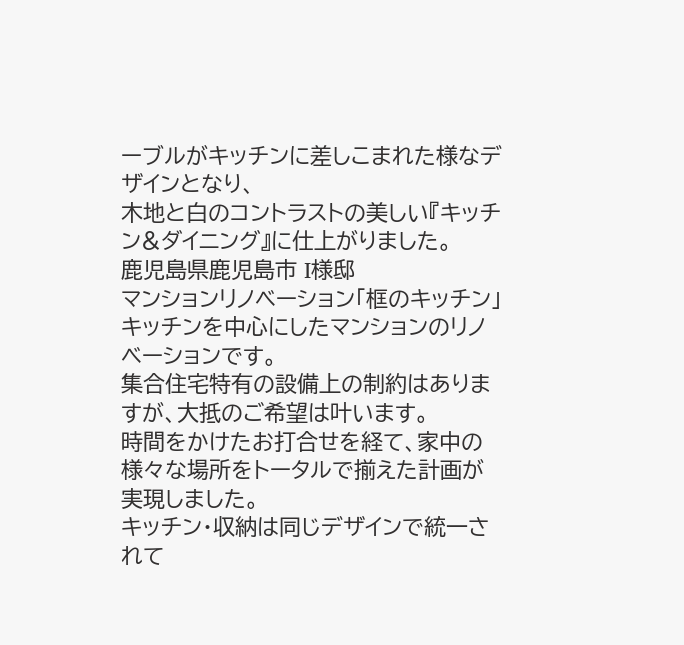ーブルがキッチンに差しこまれた様なデザインとなり、
木地と白のコントラストの美しい『キッチン&ダイニング』に仕上がりました。
鹿児島県鹿児島市 I様邸
マンションリノベーション「框のキッチン」
キッチンを中心にしたマンションのリノベーションです。
集合住宅特有の設備上の制約はありますが、大抵のご希望は叶います。
時間をかけたお打合せを経て、家中の様々な場所をトータルで揃えた計画が実現しました。
キッチン・収納は同じデザインで統一されて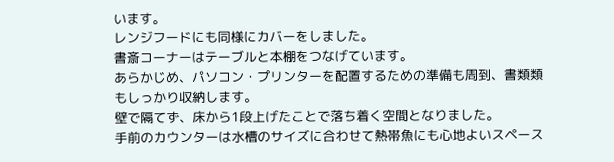います。
レンジフードにも同様にカバーをしました。
書斎コーナーはテーブルと本棚をつなげています。
あらかじめ、パソコン・プリンターを配置するための準備も周到、書類類もしっかり収納します。
壁で隔てず、床から1段上げたことで落ち着く空間となりました。
手前のカウンターは水槽のサイズに合わせて熱帯魚にも心地よいスペース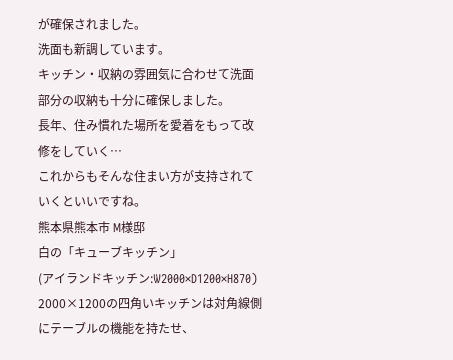が確保されました。
洗面も新調しています。
キッチン・収納の雰囲気に合わせて洗面部分の収納も十分に確保しました。
長年、住み慣れた場所を愛着をもって改修をしていく…
これからもそんな住まい方が支持されていくといいですね。
熊本県熊本市 M様邸
白の「キューブキッチン」
(アイランドキッチン:W2000×D1200×H870)
2000×1200の四角いキッチンは対角線側にテーブルの機能を持たせ、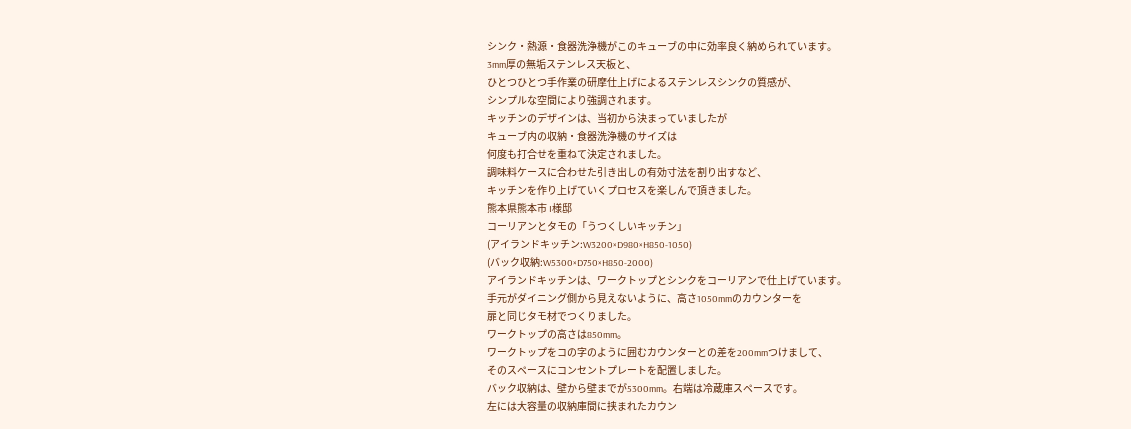シンク・熱源・食器洗浄機がこのキューブの中に効率良く納められています。
3mm厚の無垢ステンレス天板と、
ひとつひとつ手作業の研摩仕上げによるステンレスシンクの質感が、
シンプルな空間により強調されます。
キッチンのデザインは、当初から決まっていましたが
キューブ内の収納・食器洗浄機のサイズは
何度も打合せを重ねて決定されました。
調味料ケースに合わせた引き出しの有効寸法を割り出すなど、
キッチンを作り上げていくプロセスを楽しんで頂きました。
熊本県熊本市 I様邸
コーリアンとタモの「うつくしいキッチン」
(アイランドキッチン:W3200×D980×H850-1050)
(バック収納:W5300×D750×H850-2000)
アイランドキッチンは、ワークトップとシンクをコーリアンで仕上げています。
手元がダイニング側から見えないように、高さ1050mmのカウンターを
扉と同じタモ材でつくりました。
ワークトップの高さは850mm。
ワークトップをコの字のように囲むカウンターとの差を200mmつけまして、
そのスペースにコンセントプレートを配置しました。
バック収納は、壁から壁までが5300mm。右端は冷蔵庫スペースです。
左には大容量の収納庫間に挟まれたカウン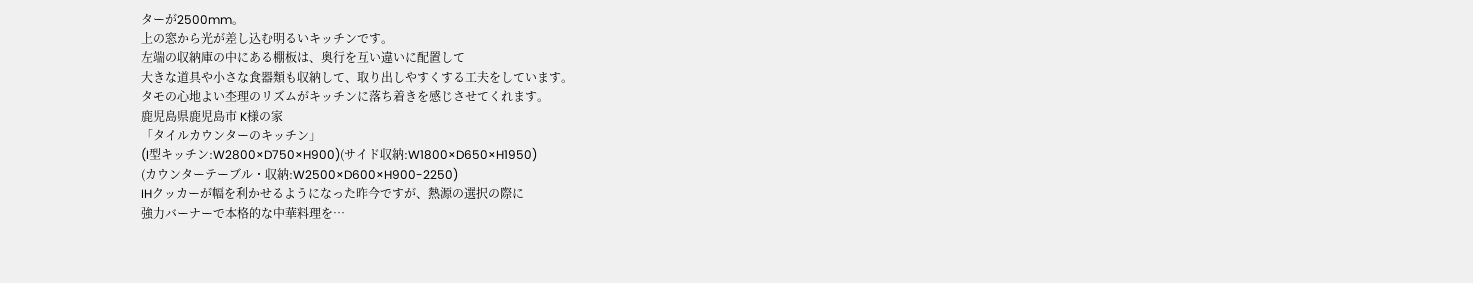ターが2500mm。
上の窓から光が差し込む明るいキッチンです。
左端の収納庫の中にある棚板は、奥行を互い違いに配置して
大きな道具や小さな食器類も収納して、取り出しやすくする工夫をしています。
タモの心地よい杢理のリズムがキッチンに落ち着きを感じさせてくれます。
鹿児島県鹿児島市 K様の家
「タイルカウンターのキッチン」
(I型キッチン:W2800×D750×H900)(サイド収納:W1800×D650×H1950)
(カウンターテーブル・収納:W2500×D600×H900-2250)
IHクッカーが幅を利かせるようになった昨今ですが、熱源の選択の際に
強力バーナーで本格的な中華料理を…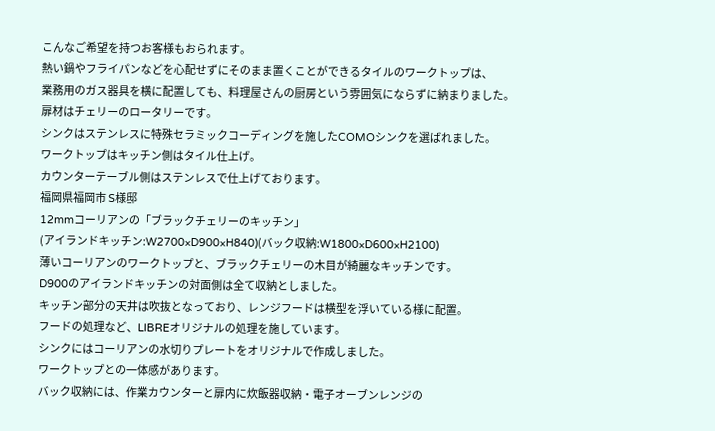こんなご希望を持つお客様もおられます。
熱い鍋やフライパンなどを心配せずにそのまま置くことができるタイルのワークトップは、
業務用のガス器具を横に配置しても、料理屋さんの厨房という雰囲気にならずに納まりました。
扉材はチェリーのロータリーです。
シンクはステンレスに特殊セラミックコーディングを施したCOMOシンクを選ばれました。
ワークトップはキッチン側はタイル仕上げ。
カウンターテーブル側はステンレスで仕上げております。
福岡県福岡市 S様邸
12mmコーリアンの「ブラックチェリーのキッチン」
(アイランドキッチン:W2700×D900×H840)(バック収納:W1800×D600×H2100)
薄いコーリアンのワークトップと、ブラックチェリーの木目が綺麗なキッチンです。
D900のアイランドキッチンの対面側は全て収納としました。
キッチン部分の天井は吹抜となっており、レンジフードは横型を浮いている様に配置。
フードの処理など、LIBREオリジナルの処理を施しています。
シンクにはコーリアンの水切りプレートをオリジナルで作成しました。
ワークトップとの一体感があります。
バック収納には、作業カウンターと扉内に炊飯器収納・電子オーブンレンジの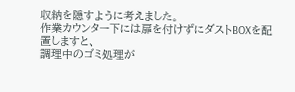収納を隠すように考えました。
作業カウンター下には扉を付けずにダストBOXを配置しますと、
調理中のゴミ処理が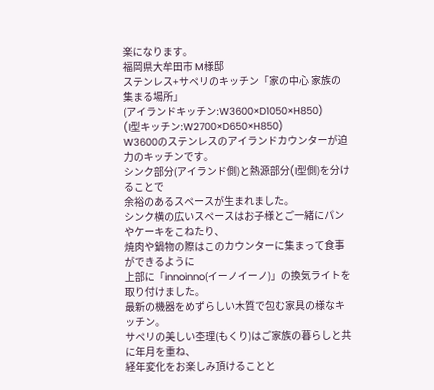楽になります。
福岡県大牟田市 M様邸
ステンレス+サペリのキッチン「家の中心 家族の集まる場所」
(アイランドキッチン:W3600×D1050×H850)
(I型キッチン:W2700×D650×H850)
W3600のステンレスのアイランドカウンターが迫力のキッチンです。
シンク部分(アイランド側)と熱源部分(I型側)を分けることで
余裕のあるスペースが生まれました。
シンク横の広いスペースはお子様とご一緒にパンやケーキをこねたり、
焼肉や鍋物の際はこのカウンターに集まって食事ができるように
上部に「innoinno(イーノイーノ)」の換気ライトを取り付けました。
最新の機器をめずらしい木質で包む家具の様なキッチン。
サペリの美しい杢理(もくり)はご家族の暮らしと共に年月を重ね、
経年変化をお楽しみ頂けることと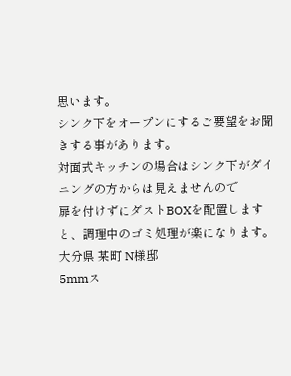思います。
シンク下をオープンにするご要望をお聞きする事があります。
対面式キッチンの場合はシンク下がダイニングの方からは見えませんので
扉を付けずにダストBOXを配置しますと、調理中のゴミ処理が楽になります。
大分県 某町 N様邸
5mmス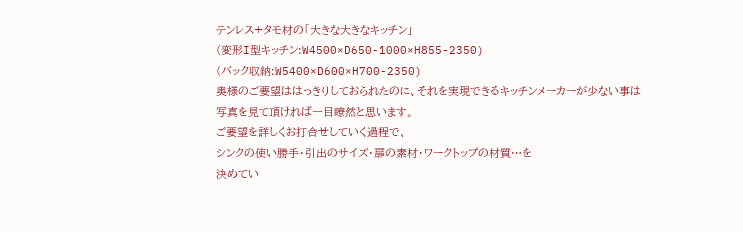テンレス+タモ材の「大きな大きなキッチン」
(変形I型キッチン:W4500×D650-1000×H855-2350)
(バック収納:W5400×D600×H700-2350)
奥様のご要望ははっきりしておられたのに、それを実現できるキッチンメーカーが少ない事は
写真を見て頂ければ一目瞭然と思います。
ご要望を詳しくお打合せしていく過程で、
シンクの使い勝手・引出のサイズ・扉の素材・ワークトップの材質…を
決めてい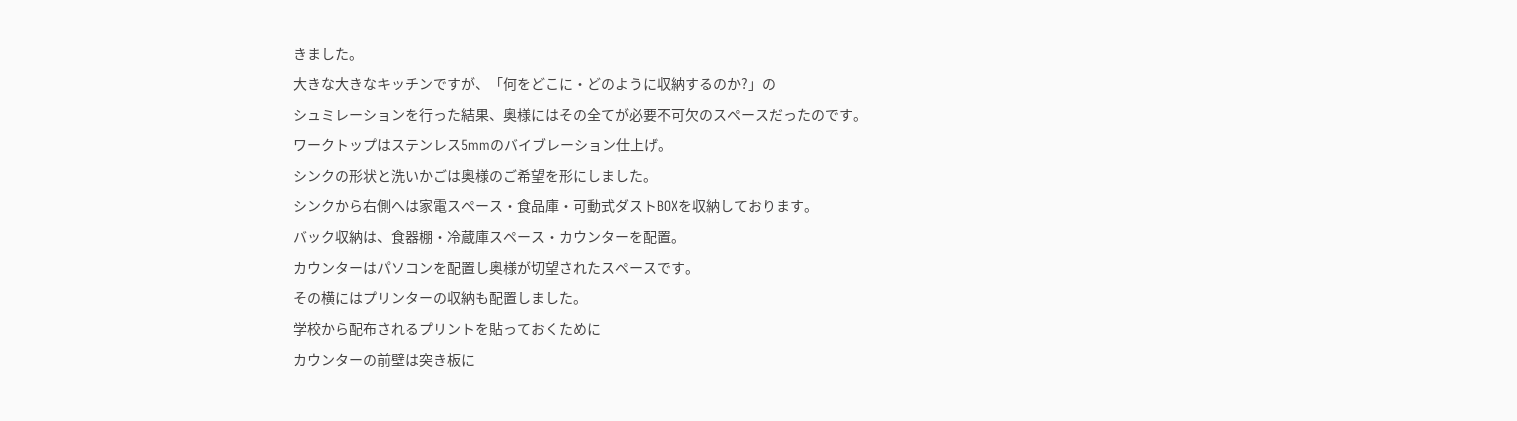きました。
大きな大きなキッチンですが、「何をどこに・どのように収納するのか?」の
シュミレーションを行った結果、奥様にはその全てが必要不可欠のスペースだったのです。
ワークトップはステンレス5mmのバイブレーション仕上げ。
シンクの形状と洗いかごは奥様のご希望を形にしました。
シンクから右側へは家電スペース・食品庫・可動式ダストBOXを収納しております。
バック収納は、食器棚・冷蔵庫スペース・カウンターを配置。
カウンターはパソコンを配置し奥様が切望されたスペースです。
その横にはプリンターの収納も配置しました。
学校から配布されるプリントを貼っておくために
カウンターの前壁は突き板に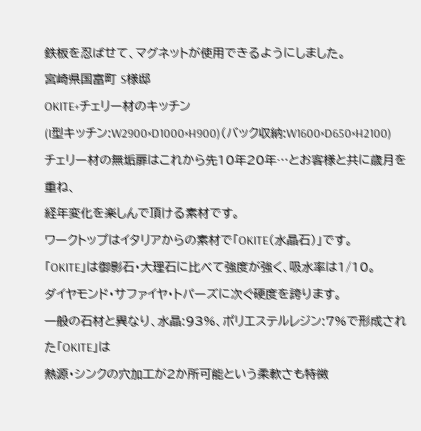鉄板を忍ばせて、マグネットが使用できるようにしました。
宮崎県国富町 S様邸
OKITE+チェリー材のキッチン
(I型キッチン:W2900×D1000×H900)(バック収納:W1600×D650×H2100)
チェリー材の無垢扉はこれから先10年20年…とお客様と共に歳月を重ね、
経年変化を楽しんで頂ける素材です。
ワークトップはイタリアからの素材で「OKITE(水晶石)」です。
「OKITE」は御影石・大理石に比べて強度が強く、吸水率は1/10。
ダイヤモンド・サファイヤ・トパーズに次ぐ硬度を誇ります。
一般の石材と異なり、水晶:93%、ポリエステルレジン:7%で形成された「OKITE」は
熱源・シンクの穴加工が2か所可能という柔軟さも特徴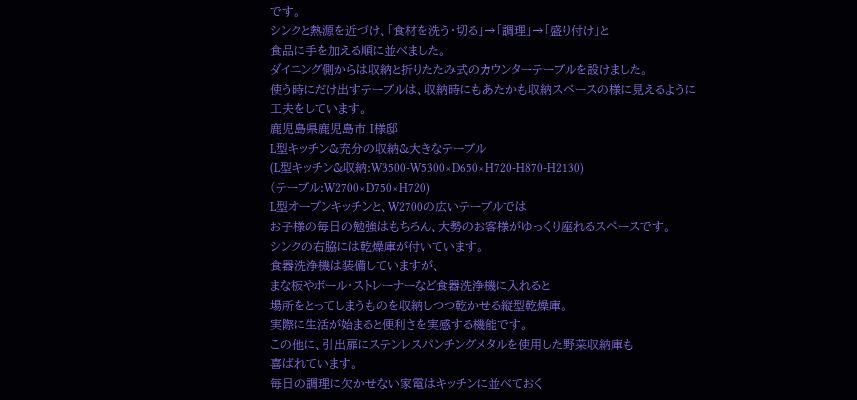です。
シンクと熱源を近づけ、「食材を洗う・切る」→「調理」→「盛り付け」と
食品に手を加える順に並べました。
ダイニング側からは収納と折りたたみ式のカウンターテーブルを設けました。
使う時にだけ出すテーブルは、収納時にもあたかも収納スペースの様に見えるように
工夫をしています。
鹿児島県鹿児島市 I様邸
L型キッチン&充分の収納&大きなテーブル
(L型キッチン&収納:W3500-W5300×D650×H720-H870-H2130)
(テーブル:W2700×D750×H720)
L型オープンキッチンと、W2700の広いテーブルでは
お子様の毎日の勉強はもちろん、大勢のお客様がゆっくり座れるスペースです。
シンクの右脇には乾燥庫が付いています。
食器洗浄機は装備していますが、
まな板やボール・ストレーナーなど食器洗浄機に入れると
場所をとってしまうものを収納しつつ乾かせる縦型乾燥庫。
実際に生活が始まると便利さを実感する機能です。
この他に、引出扉にステンレスパンチングメタルを使用した野菜収納庫も
喜ばれています。
毎日の調理に欠かせない家電はキッチンに並べておく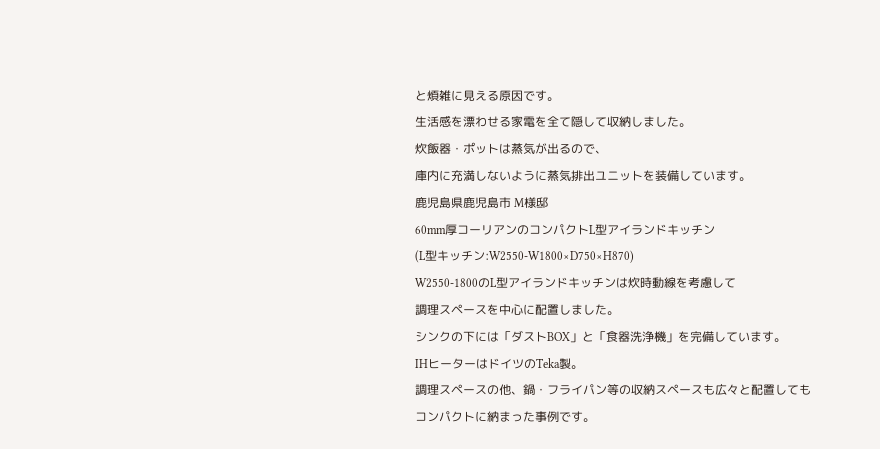と煩雑に見える原因です。
生活感を漂わせる家電を全て隠して収納しました。
炊飯器・ポットは蒸気が出るので、
庫内に充満しないように蒸気排出ユニットを装備しています。
鹿児島県鹿児島市 M様邸
60mm厚コーリアンのコンパクトL型アイランドキッチン
(L型キッチン:W2550-W1800×D750×H870)
W2550-1800のL型アイランドキッチンは炊時動線を考慮して
調理スペースを中心に配置しました。
シンクの下には「ダストBOX」と「食器洗浄機」を完備しています。
IHヒーターはドイツのTeka製。
調理スペースの他、鍋・フライパン等の収納スペースも広々と配置しても
コンパクトに納まった事例です。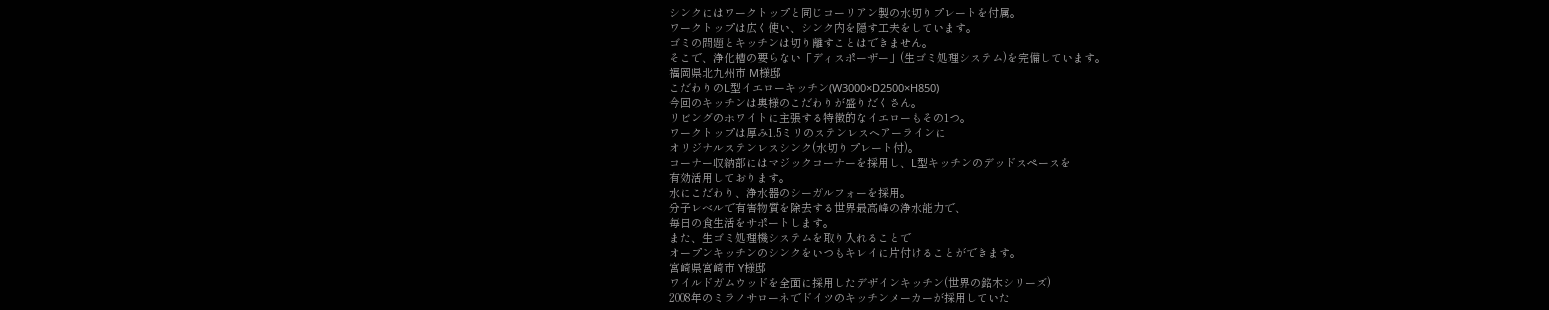シンクにはワークトップと同じコーリアン製の水切りプレートを付属。
ワークトップは広く使い、シンク内を隠す工夫をしています。
ゴミの問題とキッチンは切り離すことはできません。
そこで、浄化槽の要らない「ディスポーザー」(生ゴミ処理システム)を完備しています。
福岡県北九州市 M様邸
こだわりのL型イエローキッチン(W3000×D2500×H850)
今回のキッチンは奥様のこだわりが盛りだくさん。
リビングのホワイトに主張する特徴的なイエローもその1つ。
ワークトップは厚み1.5ミリのステンレスヘアーラインに
オリジナルステンレスシンク(水切りプレート付)。
コーナー収納部にはマジックコーナーを採用し、L型キッチンのデッドスペースを
有効活用しております。
水にこだわり、浄水器のシーガルフォーを採用。
分子レベルで有害物質を除去する世界最高峰の浄水能力で、
毎日の食生活をサポートします。
また、生ゴミ処理機システムを取り入れることで
オープンキッチンのシンクをいつもキレイに片付けることができます。
宮崎県宮崎市 Y様邸
ワイルドガムウッドを全面に採用したデザインキッチン(世界の銘木シリーズ)
2008年のミラノサローネでドイツのキッチンメーカーが採用していた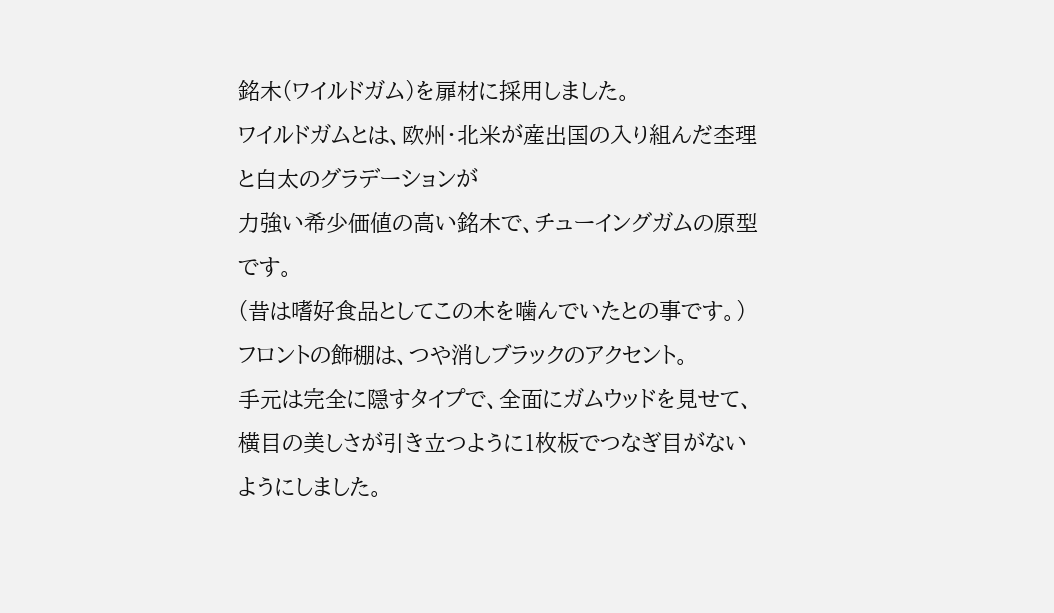銘木(ワイルドガム)を扉材に採用しました。
ワイルドガムとは、欧州・北米が産出国の入り組んだ杢理と白太のグラデーションが
力強い希少価値の高い銘木で、チューイングガムの原型です。
(昔は嗜好食品としてこの木を噛んでいたとの事です。)
フロントの飾棚は、つや消しブラックのアクセント。
手元は完全に隠すタイプで、全面にガムウッドを見せて、
横目の美しさが引き立つように1枚板でつなぎ目がないようにしました。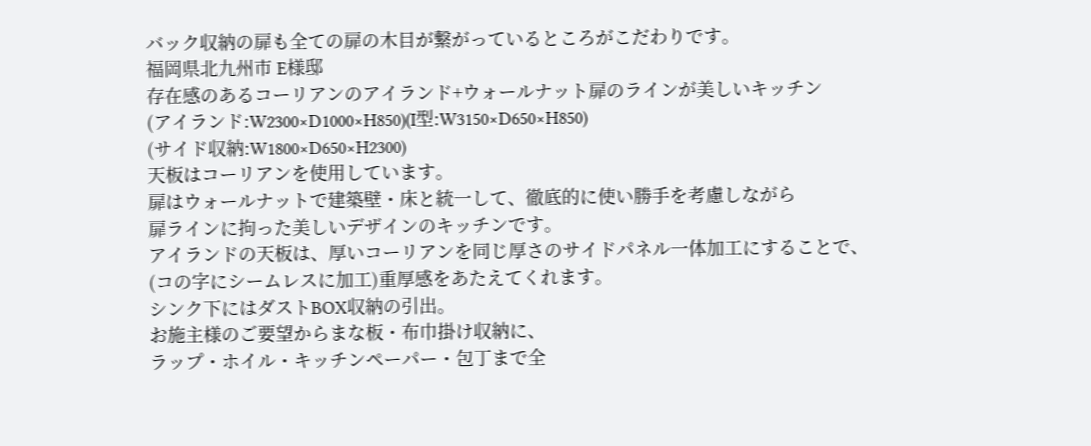バック収納の扉も全ての扉の木目が繋がっているところがこだわりです。
福岡県北九州市 E様邸
存在感のあるコーリアンのアイランド+ウォールナット扉のラインが美しいキッチン
(アイランド:W2300×D1000×H850)(I型:W3150×D650×H850)
(サイド収納:W1800×D650×H2300)
天板はコーリアンを使用しています。
扉はウォールナットで建築壁・床と統一して、徹底的に使い勝手を考慮しながら
扉ラインに拘った美しいデザインのキッチンです。
アイランドの天板は、厚いコーリアンを同じ厚さのサイドパネル一体加工にすることで、
(コの字にシームレスに加工)重厚感をあたえてくれます。
シンク下にはダストBOX収納の引出。
お施主様のご要望からまな板・布巾掛け収納に、
ラップ・ホイル・キッチンペーパー・包丁まで全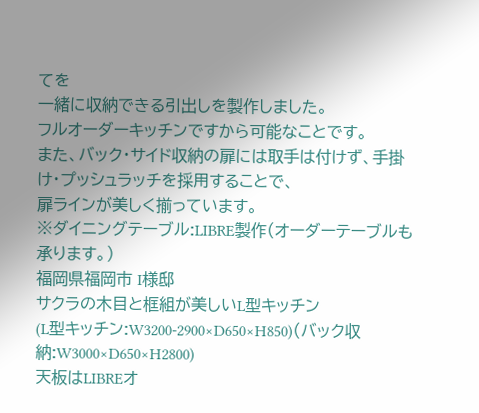てを
一緒に収納できる引出しを製作しました。
フルオーダーキッチンですから可能なことです。
また、バック・サイド収納の扉には取手は付けず、手掛け・プッシュラッチを採用することで、
扉ラインが美しく揃っています。
※ダイニングテーブル:LIBRE製作(オーダーテーブルも承ります。)
福岡県福岡市 I様邸
サクラの木目と框組が美しいL型キッチン
(L型キッチン:W3200-2900×D650×H850)(バック収納:W3000×D650×H2800)
天板はLIBREオ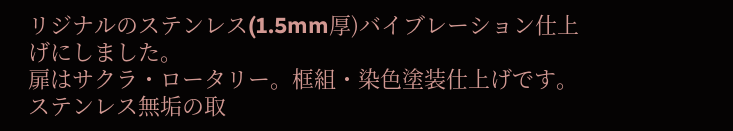リジナルのステンレス(1.5mm厚)バイブレーション仕上げにしました。
扉はサクラ・ロータリー。框組・染色塗装仕上げです。
ステンレス無垢の取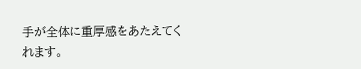手が全体に重厚感をあたえてくれます。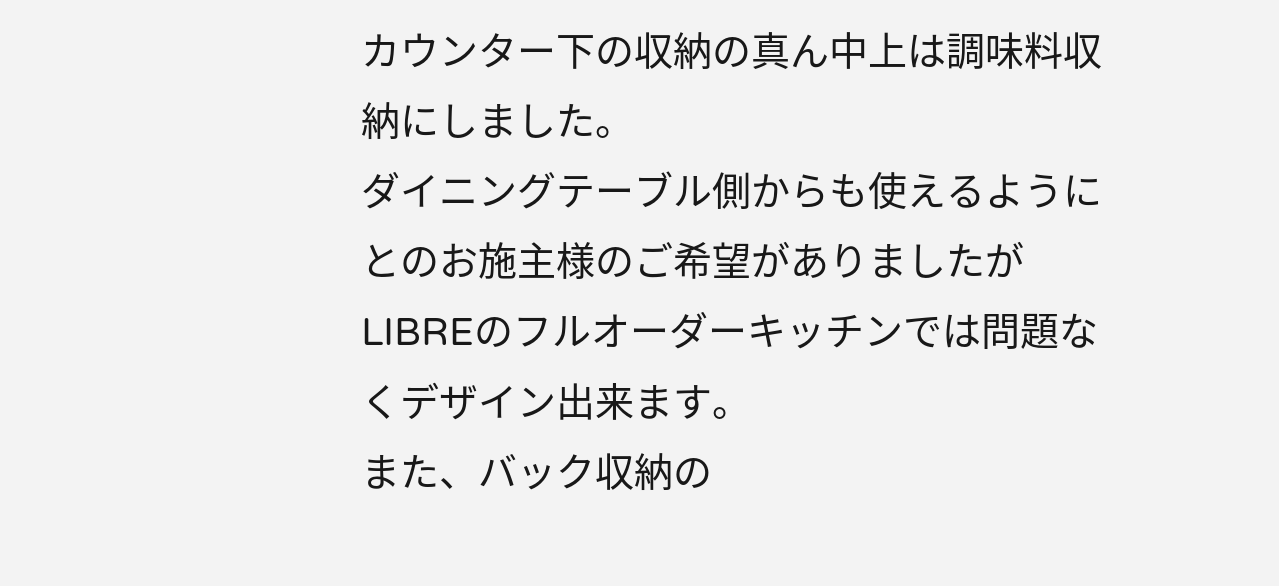カウンター下の収納の真ん中上は調味料収納にしました。
ダイニングテーブル側からも使えるようにとのお施主様のご希望がありましたが
LIBREのフルオーダーキッチンでは問題なくデザイン出来ます。
また、バック収納の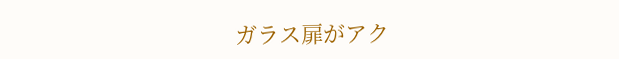ガラス扉がアク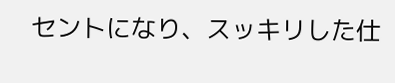セントになり、スッキリした仕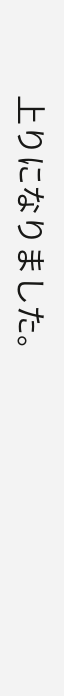上りになりました。